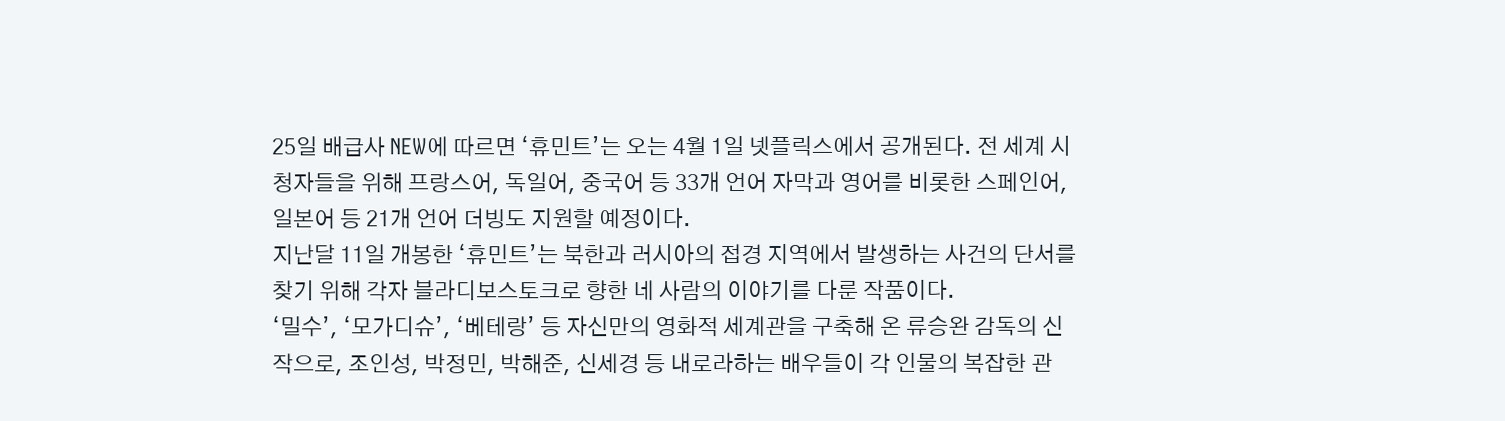25일 배급사 NEW에 따르면 ‘휴민트’는 오는 4월 1일 넷플릭스에서 공개된다. 전 세계 시청자들을 위해 프랑스어, 독일어, 중국어 등 33개 언어 자막과 영어를 비롯한 스페인어, 일본어 등 21개 언어 더빙도 지원할 예정이다.
지난달 11일 개봉한 ‘휴민트’는 북한과 러시아의 접경 지역에서 발생하는 사건의 단서를 찾기 위해 각자 블라디보스토크로 향한 네 사람의 이야기를 다룬 작품이다.
‘밀수’, ‘모가디슈’, ‘베테랑’ 등 자신만의 영화적 세계관을 구축해 온 류승완 감독의 신작으로, 조인성, 박정민, 박해준, 신세경 등 내로라하는 배우들이 각 인물의 복잡한 관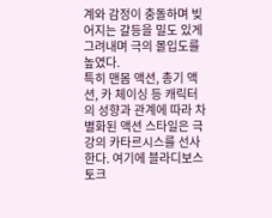계와 감정이 충돌하며 빚어지는 갈등을 밀도 있게 그려내며 극의 몰입도를 높였다.
특히 맨몸 액션, 총기 액션, 카 체이싱 등 캐릭터의 성향과 관계에 따라 차별화된 액션 스타일은 극강의 카타르시스를 선사한다. 여기에 블라디보스토크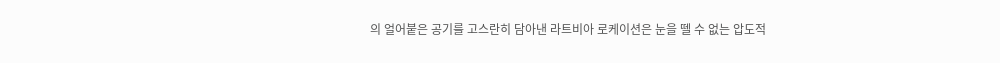의 얼어붙은 공기를 고스란히 담아낸 라트비아 로케이션은 눈을 뗄 수 없는 압도적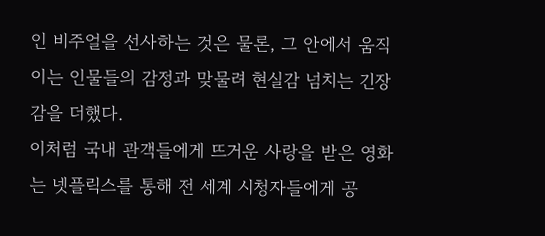인 비주얼을 선사하는 것은 물론, 그 안에서 움직이는 인물들의 감정과 맞물려 현실감 넘치는 긴장감을 더했다.
이처럼 국내 관객들에게 뜨거운 사랑을 받은 영화는 넷플릭스를 통해 전 세계 시청자들에게 공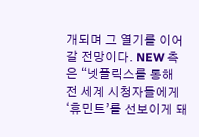개되며 그 열기를 이어갈 전망이다. NEW 측은 “넷플릭스를 통해 전 세계 시청자들에게 ‘휴민트’를 선보이게 돼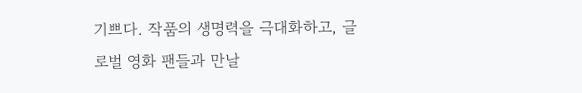기쁘다. 작품의 생명력을 극대화하고, 글로벌 영화 팬들과 만날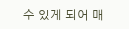수 있게 되어 매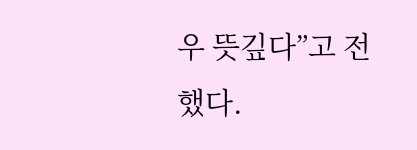우 뜻깊다”고 전했다.